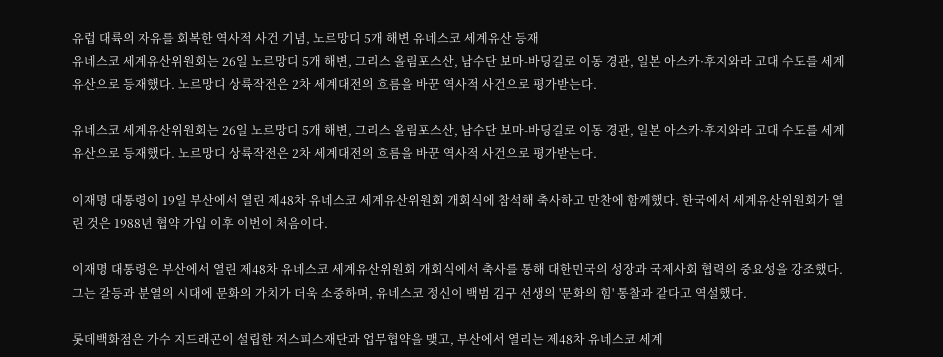유럽 대륙의 자유를 회복한 역사적 사건 기념, 노르망디 5개 해변 유네스코 세계유산 등재
유네스코 세계유산위원회는 26일 노르망디 5개 해변, 그리스 올림포스산, 남수단 보마-바딩길로 이동 경관, 일본 아스카·후지와라 고대 수도를 세계유산으로 등재했다. 노르망디 상륙작전은 2차 세계대전의 흐름을 바꾼 역사적 사건으로 평가받는다.

유네스코 세계유산위원회는 26일 노르망디 5개 해변, 그리스 올림포스산, 남수단 보마-바딩길로 이동 경관, 일본 아스카·후지와라 고대 수도를 세계유산으로 등재했다. 노르망디 상륙작전은 2차 세계대전의 흐름을 바꾼 역사적 사건으로 평가받는다.

이재명 대통령이 19일 부산에서 열린 제48차 유네스코 세계유산위원회 개회식에 참석해 축사하고 만찬에 함께했다. 한국에서 세계유산위원회가 열린 것은 1988년 협약 가입 이후 이번이 처음이다.

이재명 대통령은 부산에서 열린 제48차 유네스코 세계유산위원회 개회식에서 축사를 통해 대한민국의 성장과 국제사회 협력의 중요성을 강조했다. 그는 갈등과 분열의 시대에 문화의 가치가 더욱 소중하며, 유네스코 정신이 백범 김구 선생의 '문화의 힘' 통찰과 같다고 역설했다.

롯데백화점은 가수 지드래곤이 설립한 저스피스재단과 업무협약을 맺고, 부산에서 열리는 제48차 유네스코 세계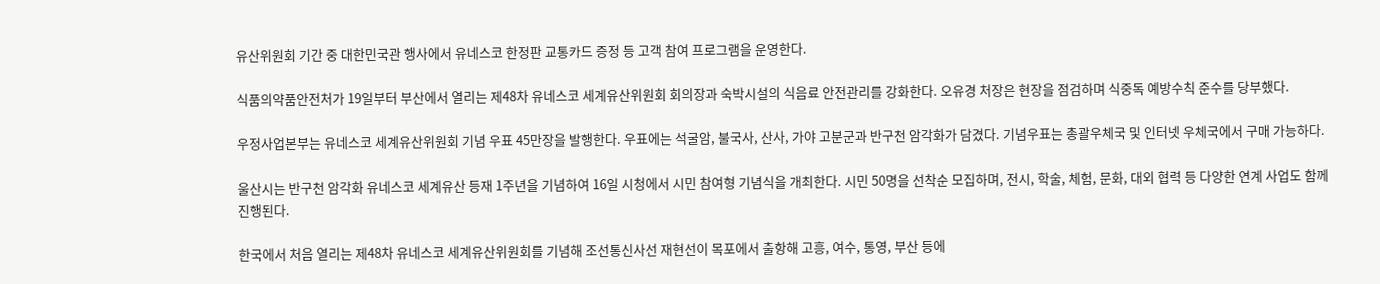유산위원회 기간 중 대한민국관 행사에서 유네스코 한정판 교통카드 증정 등 고객 참여 프로그램을 운영한다.

식품의약품안전처가 19일부터 부산에서 열리는 제48차 유네스코 세계유산위원회 회의장과 숙박시설의 식음료 안전관리를 강화한다. 오유경 처장은 현장을 점검하며 식중독 예방수칙 준수를 당부했다.

우정사업본부는 유네스코 세계유산위원회 기념 우표 45만장을 발행한다. 우표에는 석굴암, 불국사, 산사, 가야 고분군과 반구천 암각화가 담겼다. 기념우표는 총괄우체국 및 인터넷 우체국에서 구매 가능하다.

울산시는 반구천 암각화 유네스코 세계유산 등재 1주년을 기념하여 16일 시청에서 시민 참여형 기념식을 개최한다. 시민 50명을 선착순 모집하며, 전시, 학술, 체험, 문화, 대외 협력 등 다양한 연계 사업도 함께 진행된다.

한국에서 처음 열리는 제48차 유네스코 세계유산위원회를 기념해 조선통신사선 재현선이 목포에서 출항해 고흥, 여수, 통영, 부산 등에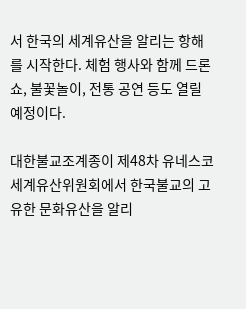서 한국의 세계유산을 알리는 항해를 시작한다. 체험 행사와 함께 드론 쇼, 불꽃놀이, 전통 공연 등도 열릴 예정이다.

대한불교조계종이 제48차 유네스코 세계유산위원회에서 한국불교의 고유한 문화유산을 알리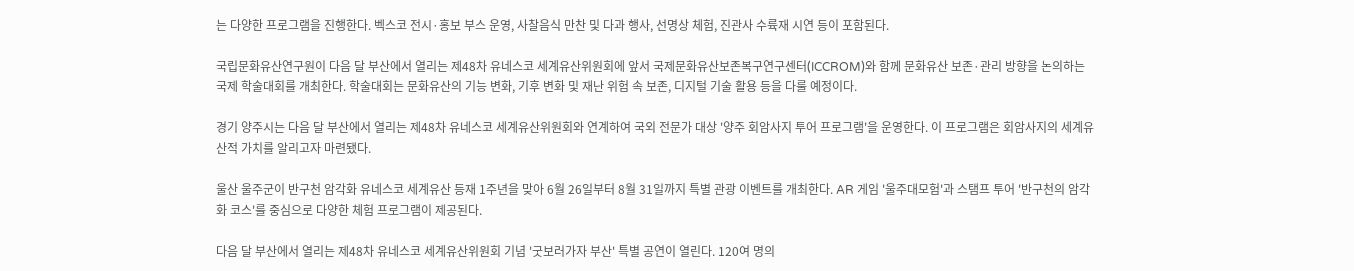는 다양한 프로그램을 진행한다. 벡스코 전시·홍보 부스 운영, 사찰음식 만찬 및 다과 행사, 선명상 체험, 진관사 수륙재 시연 등이 포함된다.

국립문화유산연구원이 다음 달 부산에서 열리는 제48차 유네스코 세계유산위원회에 앞서 국제문화유산보존복구연구센터(ICCROM)와 함께 문화유산 보존·관리 방향을 논의하는 국제 학술대회를 개최한다. 학술대회는 문화유산의 기능 변화, 기후 변화 및 재난 위험 속 보존, 디지털 기술 활용 등을 다룰 예정이다.

경기 양주시는 다음 달 부산에서 열리는 제48차 유네스코 세계유산위원회와 연계하여 국외 전문가 대상 '양주 회암사지 투어 프로그램'을 운영한다. 이 프로그램은 회암사지의 세계유산적 가치를 알리고자 마련됐다.

울산 울주군이 반구천 암각화 유네스코 세계유산 등재 1주년을 맞아 6월 26일부터 8월 31일까지 특별 관광 이벤트를 개최한다. AR 게임 '울주대모험'과 스탬프 투어 '반구천의 암각화 코스'를 중심으로 다양한 체험 프로그램이 제공된다.

다음 달 부산에서 열리는 제48차 유네스코 세계유산위원회 기념 '굿보러가자 부산' 특별 공연이 열린다. 120여 명의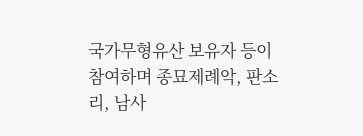국가무형유산 보유자 등이 참여하며 종묘제례악, 판소리, 남사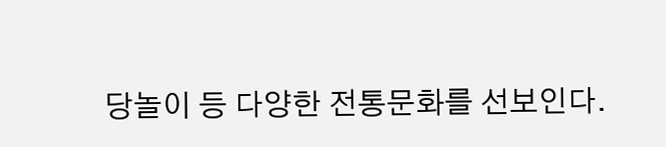당놀이 등 다양한 전통문화를 선보인다.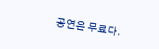공연은 무료다.